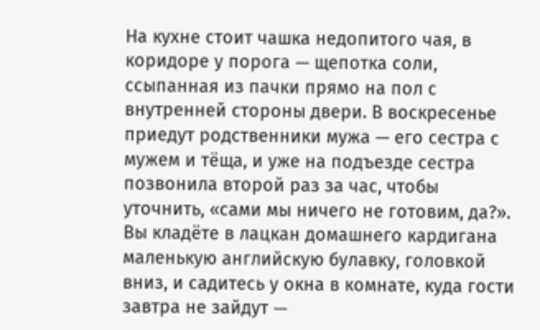На кухне стоит чашка недопитого чая, в коридоре у порога — щепотка соли, ссыпанная из пачки прямо на пол с внутренней стороны двери. В воскресенье приедут родственники мужа — его сестра с мужем и тёща, и уже на подъезде сестра позвонила второй раз за час, чтобы уточнить, «сами мы ничего не готовим, да?». Вы кладёте в лацкан домашнего кардигана маленькую английскую булавку, головкой вниз, и садитесь у окна в комнате, куда гости завтра не зайдут —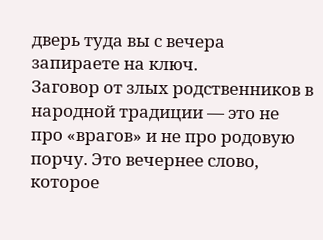дверь туда вы с вечера запираете на ключ.
Заговор от злых родственников в народной традиции — это не про «врагов» и не про родовую порчу. Это вечернее слово, которое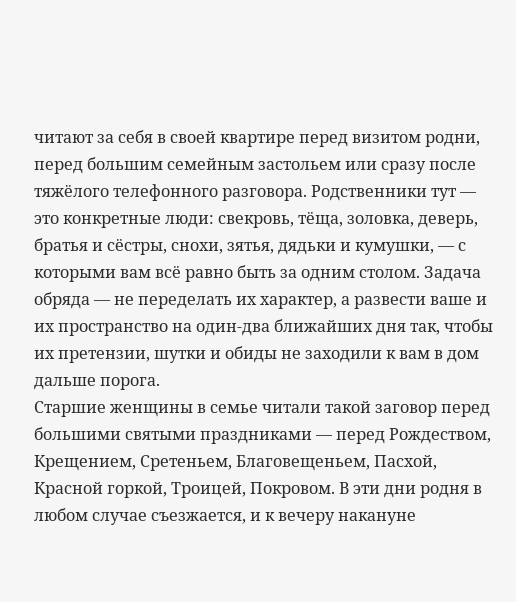читают за себя в своей квартире перед визитом родни, перед большим семейным застольем или сразу после тяжёлого телефонного разговора. Родственники тут — это конкретные люди: свекровь, тёща, золовка, деверь, братья и сёстры, снохи, зятья, дядьки и кумушки, — с которыми вам всё равно быть за одним столом. Задача обряда — не переделать их характер, а развести ваше и их пространство на один-два ближайших дня так, чтобы их претензии, шутки и обиды не заходили к вам в дом дальше порога.
Старшие женщины в семье читали такой заговор перед большими святыми праздниками — перед Рождеством, Крещением, Сретеньем, Благовещеньем, Пасхой, Красной горкой, Троицей, Покровом. В эти дни родня в любом случае съезжается, и к вечеру накануне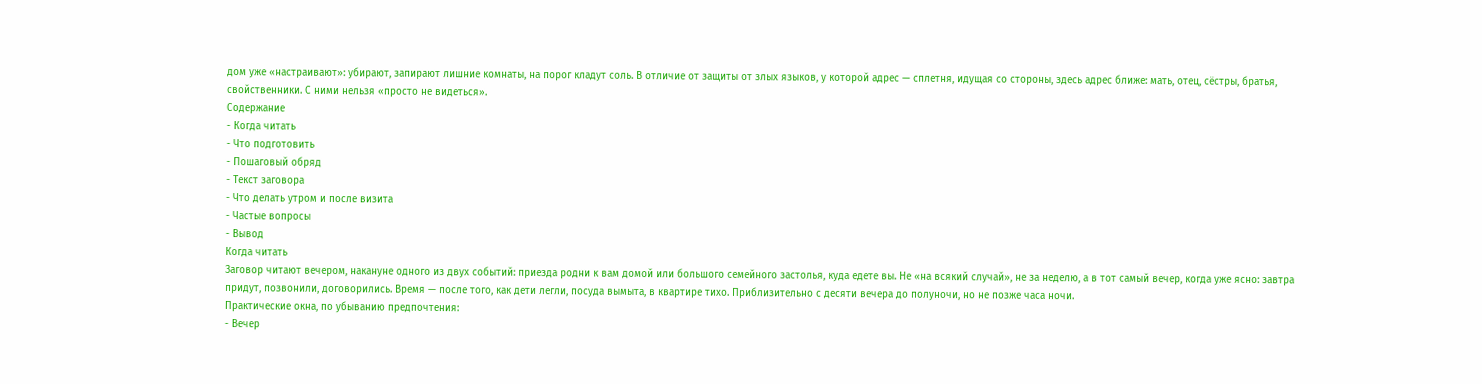дом уже «настраивают»: убирают, запирают лишние комнаты, на порог кладут соль. В отличие от защиты от злых языков, у которой адрес — сплетня, идущая со стороны, здесь адрес ближе: мать, отец, сёстры, братья, свойственники. С ними нельзя «просто не видеться».
Содержание
- Когда читать
- Что подготовить
- Пошаговый обряд
- Текст заговора
- Что делать утром и после визита
- Частые вопросы
- Вывод
Когда читать
Заговор читают вечером, накануне одного из двух событий: приезда родни к вам домой или большого семейного застолья, куда едете вы. Не «на всякий случай», не за неделю, а в тот самый вечер, когда уже ясно: завтра придут, позвонили, договорились. Время — после того, как дети легли, посуда вымыта, в квартире тихо. Приблизительно с десяти вечера до полуночи, но не позже часа ночи.
Практические окна, по убыванию предпочтения:
- Вечер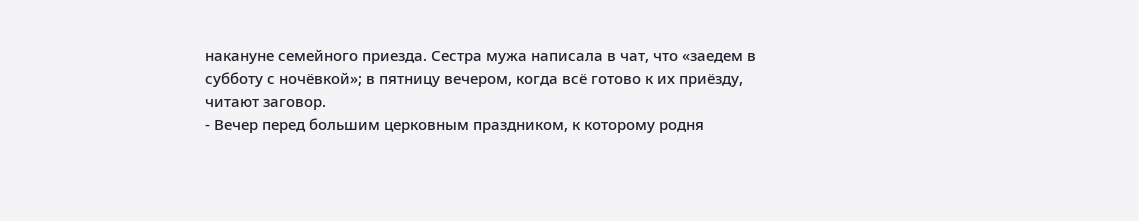накануне семейного приезда. Сестра мужа написала в чат, что «заедем в субботу с ночёвкой»; в пятницу вечером, когда всё готово к их приёзду, читают заговор.
- Вечер перед большим церковным праздником, к которому родня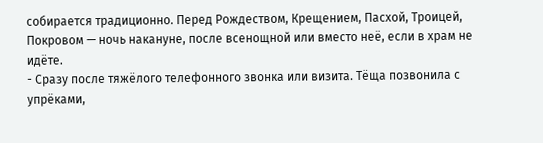собирается традиционно. Перед Рождеством, Крещением, Пасхой, Троицей, Покровом — ночь накануне, после всенощной или вместо неё, если в храм не идёте.
- Сразу после тяжёлого телефонного звонка или визита. Тёща позвонила с упрёками,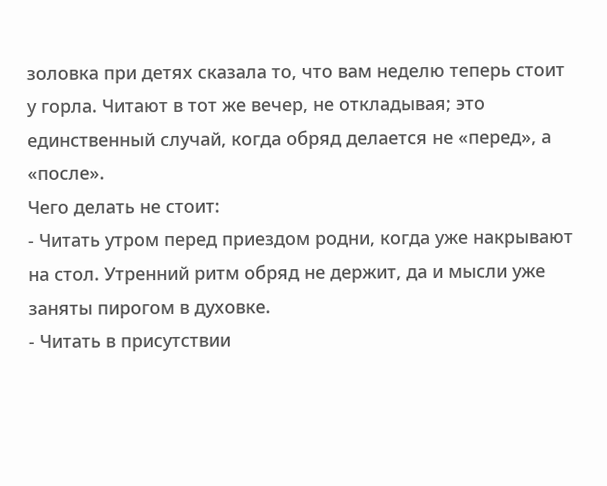золовка при детях сказала то, что вам неделю теперь стоит у горла. Читают в тот же вечер, не откладывая; это единственный случай, когда обряд делается не «перед», а «после».
Чего делать не стоит:
- Читать утром перед приездом родни, когда уже накрывают на стол. Утренний ритм обряд не держит, да и мысли уже заняты пирогом в духовке.
- Читать в присутствии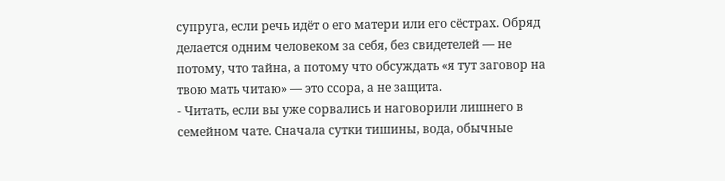супруга, если речь идёт о его матери или его сёстрах. Обряд делается одним человеком за себя, без свидетелей — не потому, что тайна, а потому что обсуждать «я тут заговор на твою мать читаю» — это ссора, а не защита.
- Читать, если вы уже сорвались и наговорили лишнего в семейном чате. Сначала сутки тишины, вода, обычные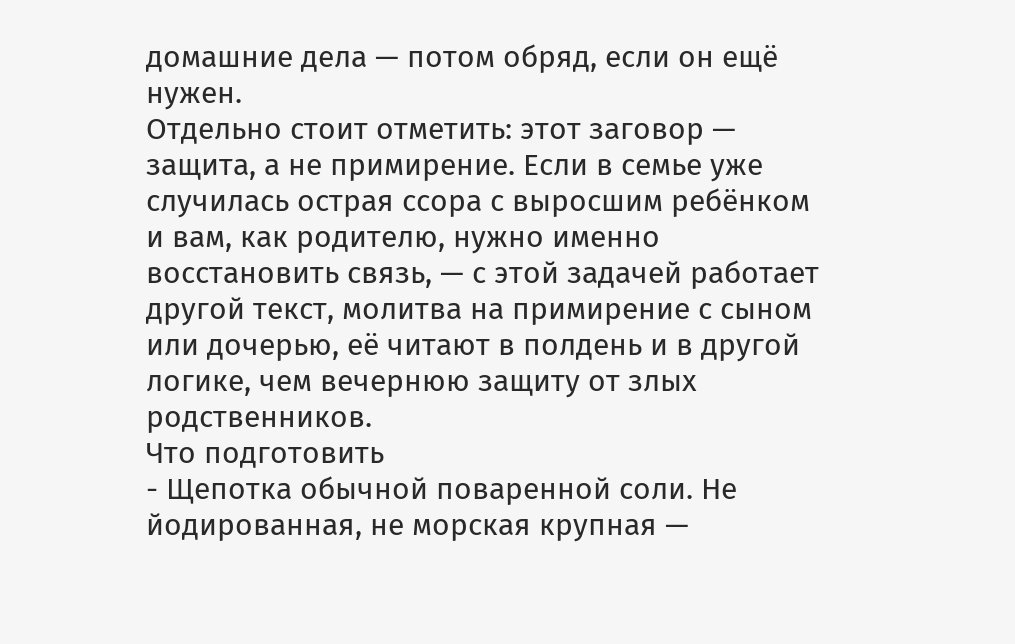домашние дела — потом обряд, если он ещё нужен.
Отдельно стоит отметить: этот заговор — защита, а не примирение. Если в семье уже случилась острая ссора с выросшим ребёнком и вам, как родителю, нужно именно восстановить связь, — с этой задачей работает другой текст, молитва на примирение с сыном или дочерью, её читают в полдень и в другой логике, чем вечернюю защиту от злых родственников.
Что подготовить
- Щепотка обычной поваренной соли. Не йодированная, не морская крупная —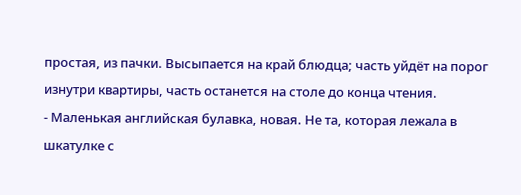простая, из пачки. Высыпается на край блюдца; часть уйдёт на порог изнутри квартиры, часть останется на столе до конца чтения.
- Маленькая английская булавка, новая. Не та, которая лежала в шкатулке с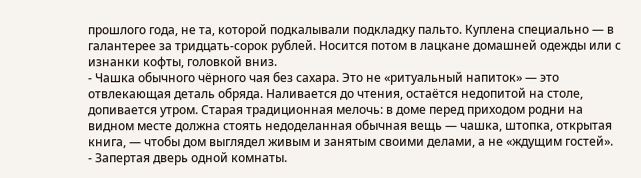прошлого года, не та, которой подкалывали подкладку пальто. Куплена специально — в галантерее за тридцать-сорок рублей. Носится потом в лацкане домашней одежды или с изнанки кофты, головкой вниз.
- Чашка обычного чёрного чая без сахара. Это не «ритуальный напиток» — это отвлекающая деталь обряда. Наливается до чтения, остаётся недопитой на столе, допивается утром. Старая традиционная мелочь: в доме перед приходом родни на видном месте должна стоять недоделанная обычная вещь — чашка, штопка, открытая книга, — чтобы дом выглядел живым и занятым своими делами, а не «ждущим гостей».
- Запертая дверь одной комнаты.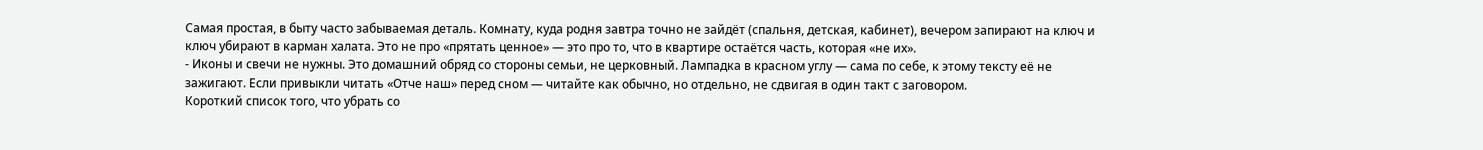Самая простая, в быту часто забываемая деталь. Комнату, куда родня завтра точно не зайдёт (спальня, детская, кабинет), вечером запирают на ключ и ключ убирают в карман халата. Это не про «прятать ценное» — это про то, что в квартире остаётся часть, которая «не их».
- Иконы и свечи не нужны. Это домашний обряд со стороны семьи, не церковный. Лампадка в красном углу — сама по себе, к этому тексту её не зажигают. Если привыкли читать «Отче наш» перед сном — читайте как обычно, но отдельно, не сдвигая в один такт с заговором.
Короткий список того, что убрать со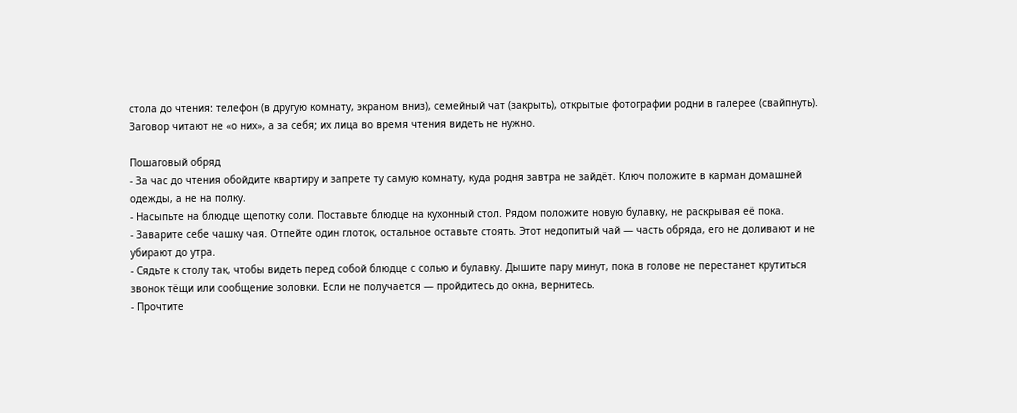стола до чтения: телефон (в другую комнату, экраном вниз), семейный чат (закрыть), открытые фотографии родни в галерее (свайпнуть). Заговор читают не «о них», а за себя; их лица во время чтения видеть не нужно.

Пошаговый обряд
- За час до чтения обойдите квартиру и запрете ту самую комнату, куда родня завтра не зайдёт. Ключ положите в карман домашней одежды, а не на полку.
- Насыпьте на блюдце щепотку соли. Поставьте блюдце на кухонный стол. Рядом положите новую булавку, не раскрывая её пока.
- Заварите себе чашку чая. Отпейте один глоток, остальное оставьте стоять. Этот недопитый чай — часть обряда, его не доливают и не убирают до утра.
- Сядьте к столу так, чтобы видеть перед собой блюдце с солью и булавку. Дышите пару минут, пока в голове не перестанет крутиться звонок тёщи или сообщение золовки. Если не получается — пройдитесь до окна, вернитесь.
- Прочтите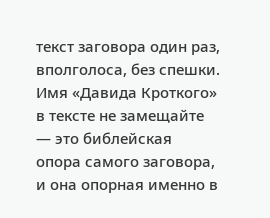текст заговора один раз, вполголоса, без спешки. Имя «Давида Кроткого» в тексте не замещайте — это библейская опора самого заговора, и она опорная именно в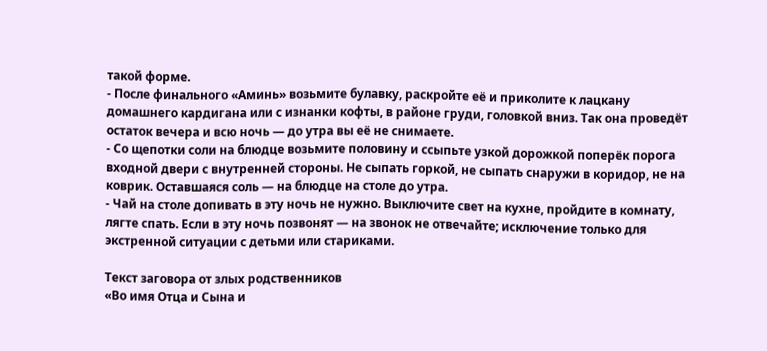такой форме.
- После финального «Аминь» возьмите булавку, раскройте её и приколите к лацкану домашнего кардигана или с изнанки кофты, в районе груди, головкой вниз. Так она проведёт остаток вечера и всю ночь — до утра вы её не снимаете.
- Со щепотки соли на блюдце возьмите половину и ссыпьте узкой дорожкой поперёк порога входной двери с внутренней стороны. Не сыпать горкой, не сыпать снаружи в коридор, не на коврик. Оставшаяся соль — на блюдце на столе до утра.
- Чай на столе допивать в эту ночь не нужно. Выключите свет на кухне, пройдите в комнату, лягте спать. Если в эту ночь позвонят — на звонок не отвечайте; исключение только для экстренной ситуации с детьми или стариками.

Текст заговора от злых родственников
«Во имя Отца и Сына и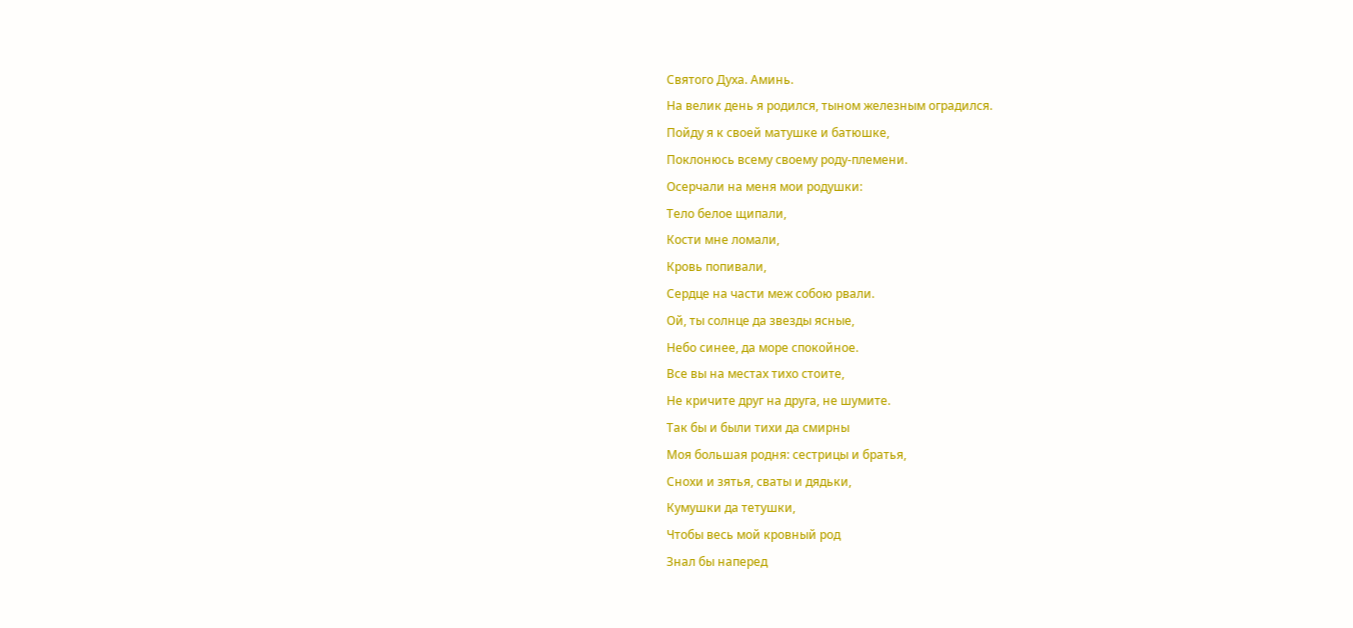Святого Духа. Аминь.
На велик день я родился, тыном железным оградился.
Пойду я к своей матушке и батюшке,
Поклонюсь всему своему роду-племени.
Осерчали на меня мои родушки:
Тело белое щипали,
Кости мне ломали,
Кровь попивали,
Сердце на части меж собою рвали.
Ой, ты солнце да звезды ясные,
Небо синее, да море спокойное.
Все вы на местах тихо стоите,
Не кричите друг на друга, не шумите.
Так бы и были тихи да смирны
Моя большая родня: сестрицы и братья,
Снохи и зятья, сваты и дядьки,
Кумушки да тетушки,
Чтобы весь мой кровный род
Знал бы наперед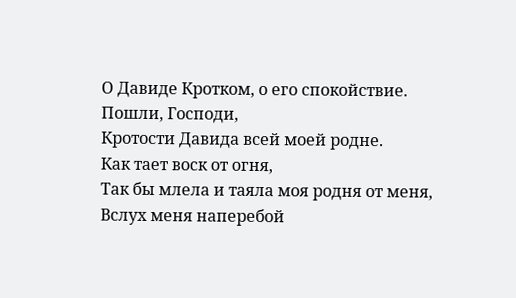О Давиде Кротком, о его спокойствие.
Пошли, Господи,
Кротости Давида всей моей родне.
Как тает воск от огня,
Так бы млела и таяла моя родня от меня,
Вслух меня наперебой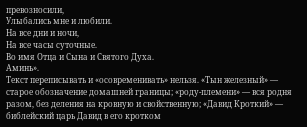превозносили,
Улыбались мне и любили.
На все дни и ночи,
На все часы суточные.
Во имя Отца и Сына и Святого Духа.
Аминь».
Текст переписывать и «осовременивать» нельзя. «Тын железный» — старое обозначение домашней границы; «роду-племени» — вся родня разом, без деления на кровную и свойственную; «Давид Кроткий» — библейский царь Давид в его кротком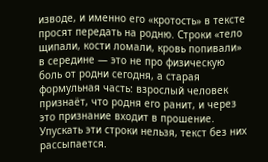изводе, и именно его «кротость» в тексте просят передать на родню. Строки «тело щипали, кости ломали, кровь попивали» в середине — это не про физическую боль от родни сегодня, а старая формульная часть: взрослый человек признаёт, что родня его ранит, и через это признание входит в прошение. Упускать эти строки нельзя, текст без них рассыпается.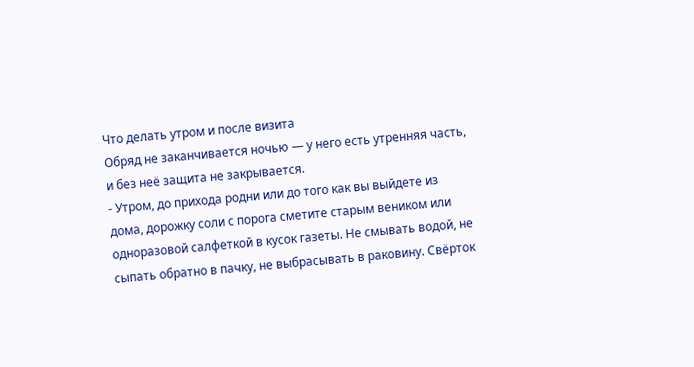Что делать утром и после визита
Обряд не заканчивается ночью — у него есть утренняя часть, и без неё защита не закрывается.
- Утром, до прихода родни или до того как вы выйдете из дома, дорожку соли с порога сметите старым веником или одноразовой салфеткой в кусок газеты. Не смывать водой, не сыпать обратно в пачку, не выбрасывать в раковину. Свёрток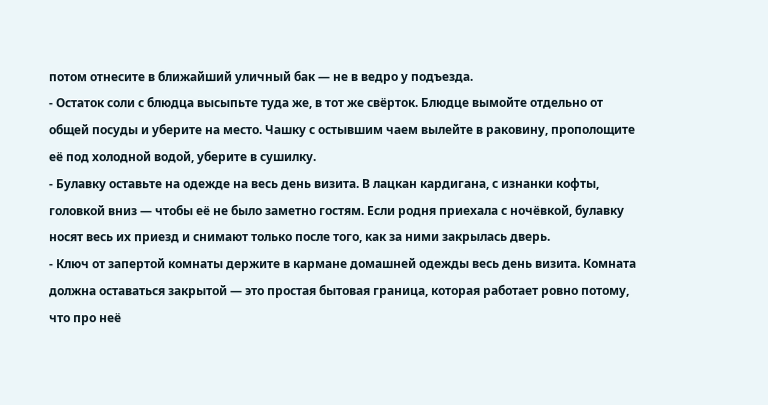потом отнесите в ближайший уличный бак — не в ведро у подъезда.
- Остаток соли с блюдца высыпьте туда же, в тот же свёрток. Блюдце вымойте отдельно от общей посуды и уберите на место. Чашку с остывшим чаем вылейте в раковину, прополощите её под холодной водой, уберите в сушилку.
- Булавку оставьте на одежде на весь день визита. В лацкан кардигана, с изнанки кофты, головкой вниз — чтобы её не было заметно гостям. Если родня приехала с ночёвкой, булавку носят весь их приезд и снимают только после того, как за ними закрылась дверь.
- Ключ от запертой комнаты держите в кармане домашней одежды весь день визита. Комната должна оставаться закрытой — это простая бытовая граница, которая работает ровно потому, что про неё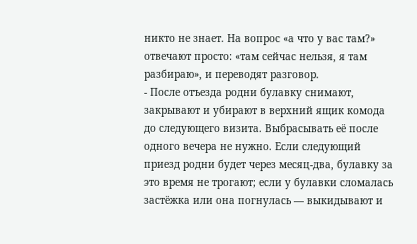никто не знает. На вопрос «а что у вас там?» отвечают просто: «там сейчас нельзя, я там разбираю», и переводят разговор.
- После отъезда родни булавку снимают, закрывают и убирают в верхний ящик комода до следующего визита. Выбрасывать её после одного вечера не нужно. Если следующий приезд родни будет через месяц-два, булавку за это время не трогают; если у булавки сломалась застёжка или она погнулась — выкидывают и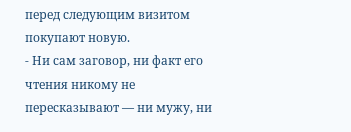перед следующим визитом покупают новую.
- Ни сам заговор, ни факт его чтения никому не пересказывают — ни мужу, ни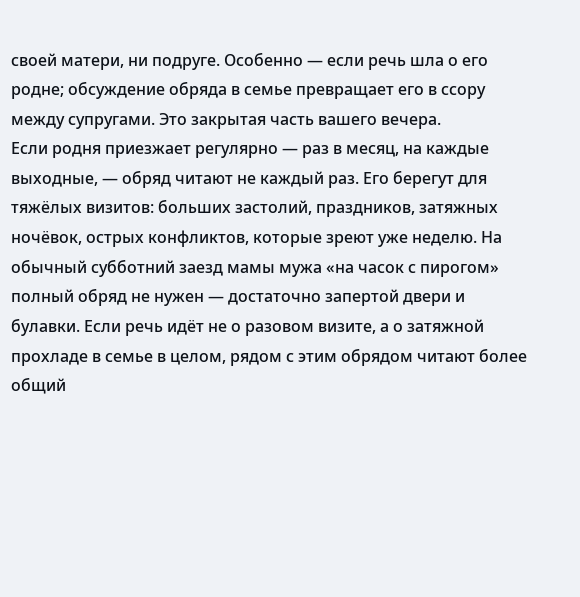своей матери, ни подруге. Особенно — если речь шла о его родне; обсуждение обряда в семье превращает его в ссору между супругами. Это закрытая часть вашего вечера.
Если родня приезжает регулярно — раз в месяц, на каждые выходные, — обряд читают не каждый раз. Его берегут для тяжёлых визитов: больших застолий, праздников, затяжных ночёвок, острых конфликтов, которые зреют уже неделю. На обычный субботний заезд мамы мужа «на часок с пирогом» полный обряд не нужен — достаточно запертой двери и булавки. Если речь идёт не о разовом визите, а о затяжной прохладе в семье в целом, рядом с этим обрядом читают более общий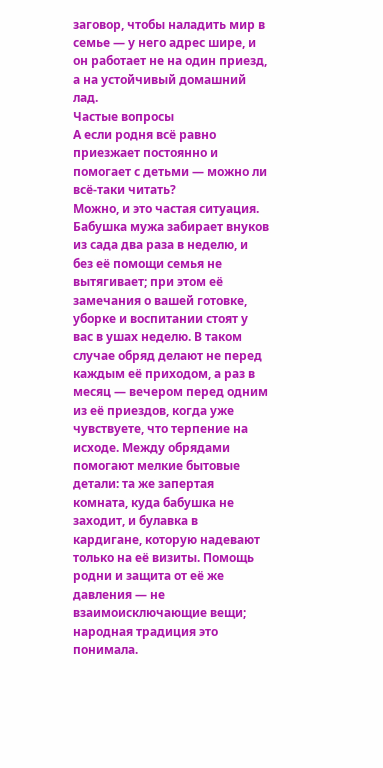заговор, чтобы наладить мир в семье — у него адрес шире, и он работает не на один приезд, а на устойчивый домашний лад.
Частые вопросы
А если родня всё равно приезжает постоянно и помогает с детьми — можно ли всё-таки читать?
Можно, и это частая ситуация. Бабушка мужа забирает внуков из сада два раза в неделю, и без её помощи семья не вытягивает; при этом её замечания о вашей готовке, уборке и воспитании стоят у вас в ушах неделю. В таком случае обряд делают не перед каждым её приходом, а раз в месяц — вечером перед одним из её приездов, когда уже чувствуете, что терпение на исходе. Между обрядами помогают мелкие бытовые детали: та же запертая комната, куда бабушка не заходит, и булавка в кардигане, которую надевают только на её визиты. Помощь родни и защита от её же давления — не взаимоисключающие вещи; народная традиция это понимала.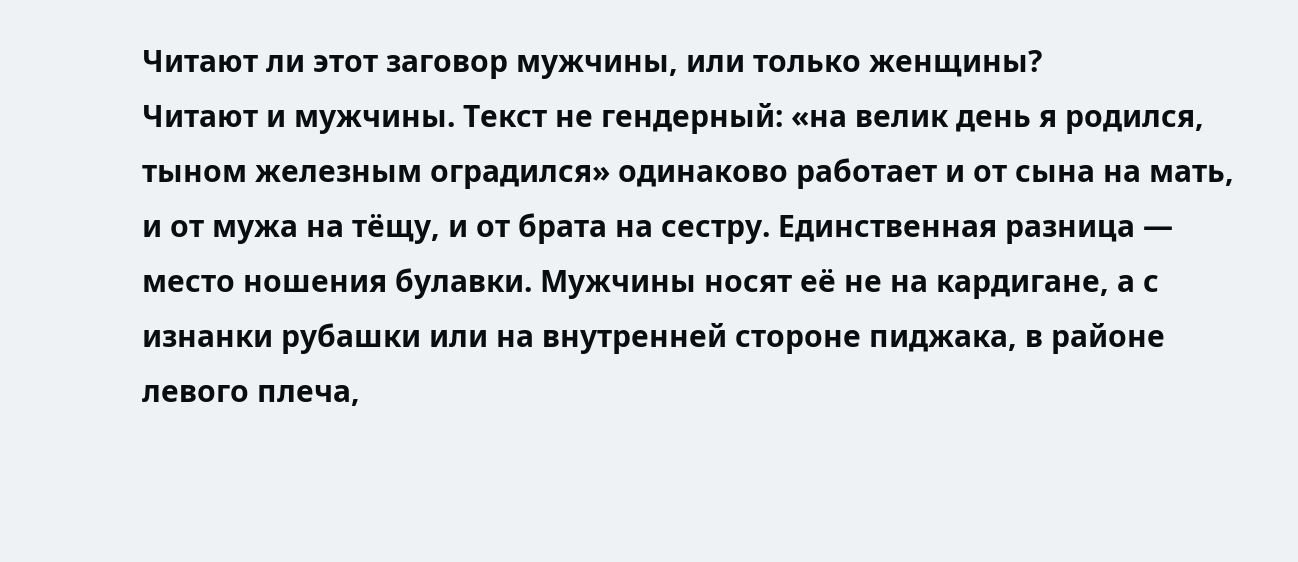Читают ли этот заговор мужчины, или только женщины?
Читают и мужчины. Текст не гендерный: «на велик день я родился, тыном железным оградился» одинаково работает и от сына на мать, и от мужа на тёщу, и от брата на сестру. Единственная разница — место ношения булавки. Мужчины носят её не на кардигане, а с изнанки рубашки или на внутренней стороне пиджака, в районе левого плеча,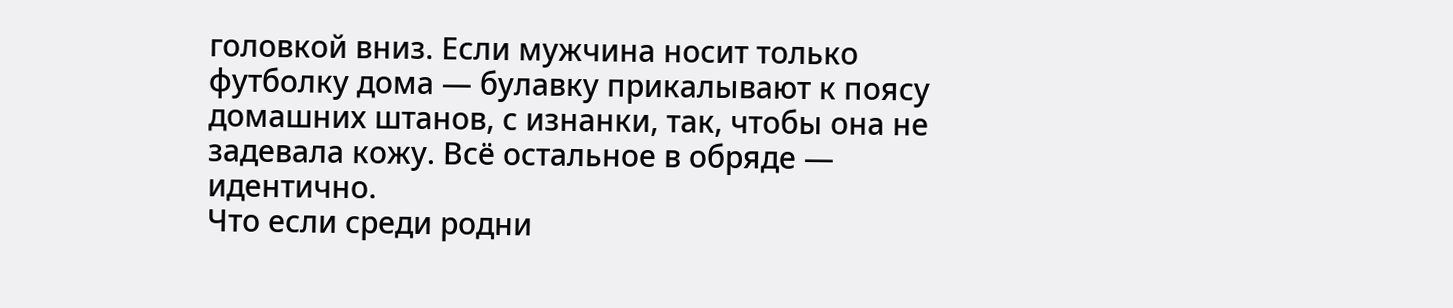головкой вниз. Если мужчина носит только футболку дома — булавку прикалывают к поясу домашних штанов, с изнанки, так, чтобы она не задевала кожу. Всё остальное в обряде — идентично.
Что если среди родни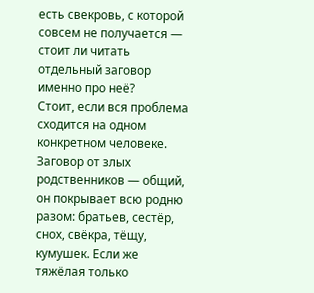есть свекровь, с которой совсем не получается — стоит ли читать отдельный заговор именно про неё?
Стоит, если вся проблема сходится на одном конкретном человеке. Заговор от злых родственников — общий, он покрывает всю родню разом: братьев, сестёр, снох, свёкра, тёщу, кумушек. Если же тяжёлая только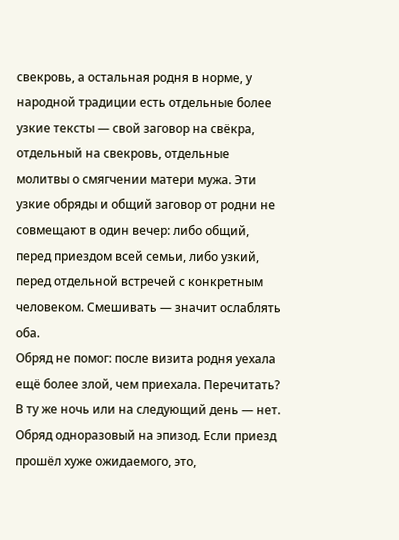свекровь, а остальная родня в норме, у народной традиции есть отдельные более узкие тексты — свой заговор на свёкра, отдельный на свекровь, отдельные молитвы о смягчении матери мужа. Эти узкие обряды и общий заговор от родни не совмещают в один вечер: либо общий, перед приездом всей семьи, либо узкий, перед отдельной встречей с конкретным человеком. Смешивать — значит ослаблять оба.
Обряд не помог: после визита родня уехала ещё более злой, чем приехала. Перечитать?
В ту же ночь или на следующий день — нет. Обряд одноразовый на эпизод. Если приезд прошёл хуже ожидаемого, это,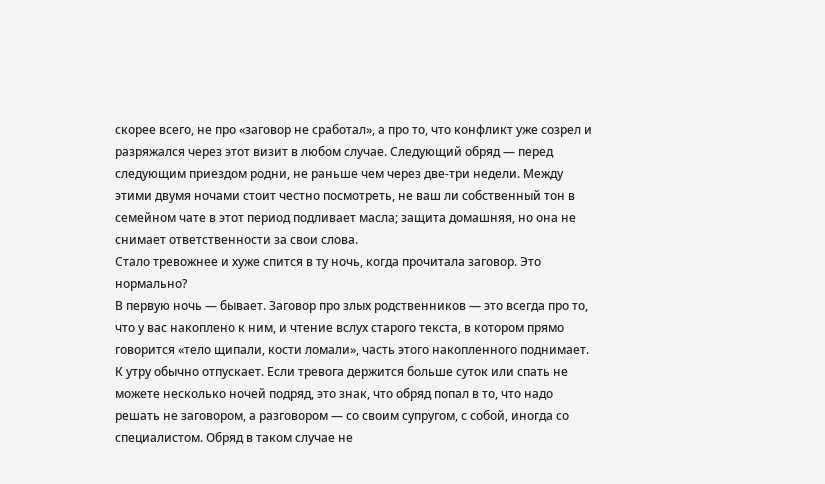скорее всего, не про «заговор не сработал», а про то, что конфликт уже созрел и разряжался через этот визит в любом случае. Следующий обряд — перед следующим приездом родни, не раньше чем через две-три недели. Между этими двумя ночами стоит честно посмотреть, не ваш ли собственный тон в семейном чате в этот период подливает масла; защита домашняя, но она не снимает ответственности за свои слова.
Стало тревожнее и хуже спится в ту ночь, когда прочитала заговор. Это нормально?
В первую ночь — бывает. Заговор про злых родственников — это всегда про то, что у вас накоплено к ним, и чтение вслух старого текста, в котором прямо говорится «тело щипали, кости ломали», часть этого накопленного поднимает. К утру обычно отпускает. Если тревога держится больше суток или спать не можете несколько ночей подряд, это знак, что обряд попал в то, что надо решать не заговором, а разговором — со своим супругом, с собой, иногда со специалистом. Обряд в таком случае не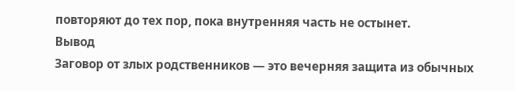повторяют до тех пор, пока внутренняя часть не остынет.
Вывод
Заговор от злых родственников — это вечерняя защита из обычных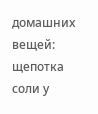домашних вещей: щепотка соли у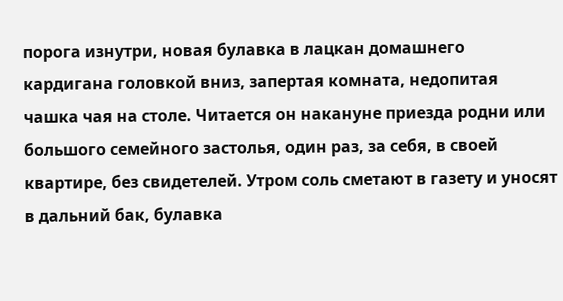порога изнутри, новая булавка в лацкан домашнего кардигана головкой вниз, запертая комната, недопитая чашка чая на столе. Читается он накануне приезда родни или большого семейного застолья, один раз, за себя, в своей квартире, без свидетелей. Утром соль сметают в газету и уносят в дальний бак, булавка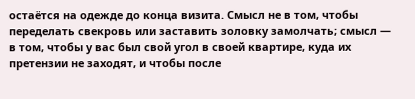остаётся на одежде до конца визита. Смысл не в том, чтобы переделать свекровь или заставить золовку замолчать; смысл — в том, чтобы у вас был свой угол в своей квартире, куда их претензии не заходят, и чтобы после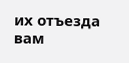их отъезда вам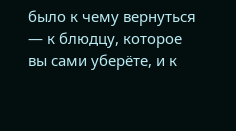было к чему вернуться — к блюдцу, которое вы сами уберёте, и к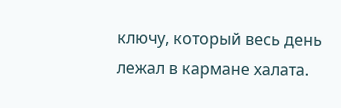ключу, который весь день лежал в кармане халата.